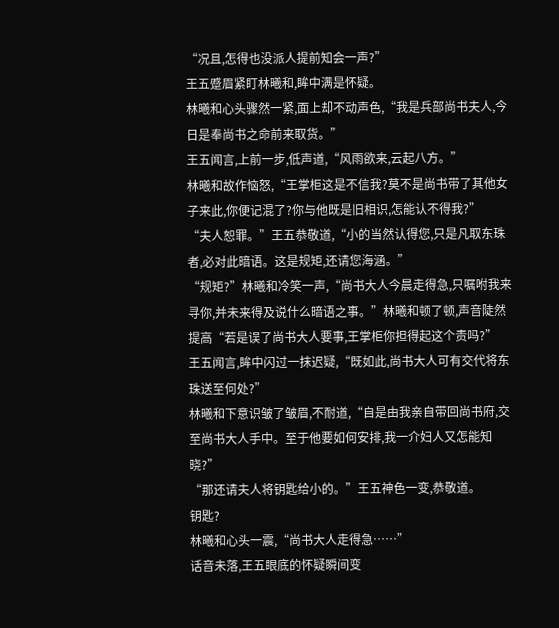“况且,怎得也没派人提前知会一声?”
王五蹙眉紧盯林曦和,眸中满是怀疑。
林曦和心头骤然一紧,面上却不动声色,“我是兵部尚书夫人,今日是奉尚书之命前来取货。”
王五闻言,上前一步,低声道,“风雨欲来,云起八方。”
林曦和故作恼怒,“王掌柜这是不信我?莫不是尚书带了其他女子来此,你便记混了?你与他既是旧相识,怎能认不得我?”
“夫人恕罪。”王五恭敬道,“小的当然认得您,只是凡取东珠者,必对此暗语。这是规矩,还请您海涵。”
“规矩?”林曦和冷笑一声,“尚书大人今晨走得急,只嘱咐我来寻你,并未来得及说什么暗语之事。”林曦和顿了顿,声音陡然提高“若是误了尚书大人要事,王掌柜你担得起这个责吗?”
王五闻言,眸中闪过一抹迟疑,“既如此,尚书大人可有交代将东珠送至何处?”
林曦和下意识皱了皱眉,不耐道,“自是由我亲自带回尚书府,交至尚书大人手中。至于他要如何安排,我一介妇人又怎能知晓?”
“那还请夫人将钥匙给小的。”王五神色一变,恭敬道。
钥匙?
林曦和心头一震,“尚书大人走得急……”
话音未落,王五眼底的怀疑瞬间变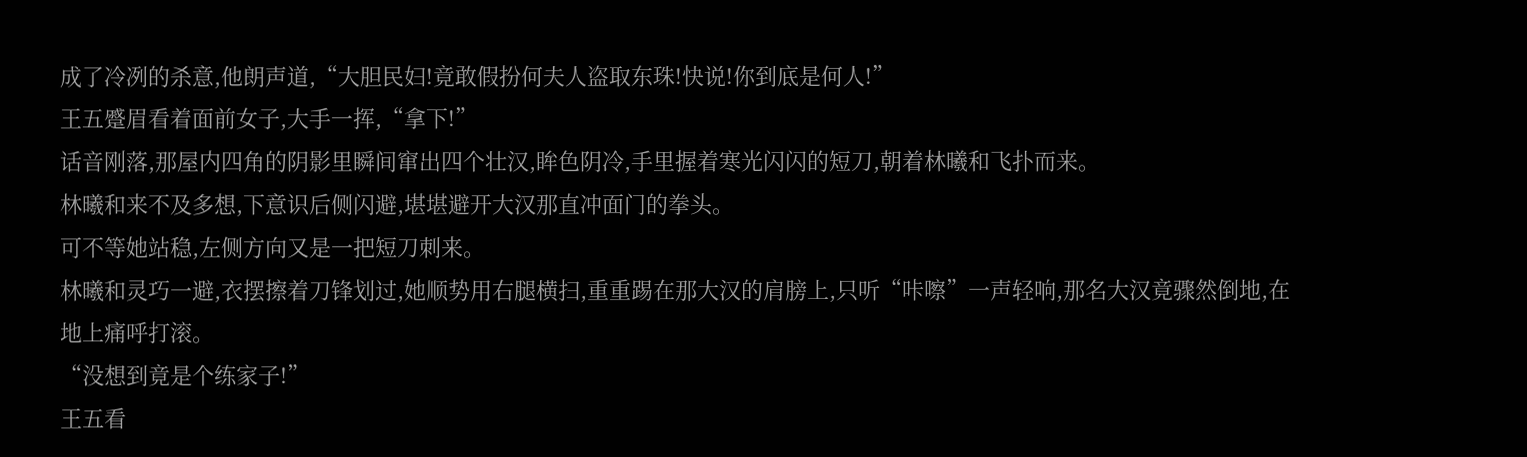成了冷冽的杀意,他朗声道,“大胆民妇!竟敢假扮何夫人盗取东珠!快说!你到底是何人!”
王五蹙眉看着面前女子,大手一挥,“拿下!”
话音刚落,那屋内四角的阴影里瞬间窜出四个壮汉,眸色阴冷,手里握着寒光闪闪的短刀,朝着林曦和飞扑而来。
林曦和来不及多想,下意识后侧闪避,堪堪避开大汉那直冲面门的拳头。
可不等她站稳,左侧方向又是一把短刀刺来。
林曦和灵巧一避,衣摆擦着刀锋划过,她顺势用右腿横扫,重重踢在那大汉的肩膀上,只听“咔嚓”一声轻响,那名大汉竟骤然倒地,在地上痛呼打滚。
“没想到竟是个练家子!”
王五看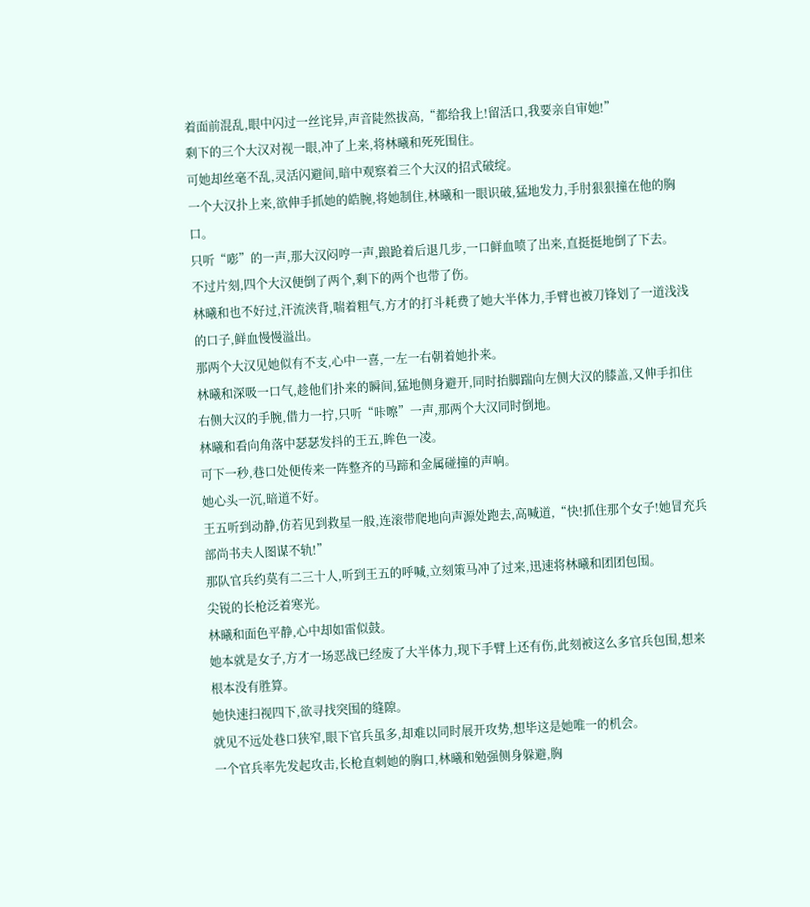着面前混乱,眼中闪过一丝诧异,声音陡然拔高,“都给我上!留活口,我要亲自审她!”
剩下的三个大汉对视一眼,冲了上来,将林曦和死死围住。
可她却丝毫不乱,灵活闪避间,暗中观察着三个大汉的招式破绽。
一个大汉扑上来,欲伸手抓她的皓腕,将她制住,林曦和一眼识破,猛地发力,手肘狠狠撞在他的胸口。
只听“嘭”的一声,那大汉闷哼一声,踉跄着后退几步,一口鲜血喷了出来,直挺挺地倒了下去。
不过片刻,四个大汉便倒了两个,剩下的两个也带了伤。
林曦和也不好过,汗流浃背,喘着粗气,方才的打斗耗费了她大半体力,手臂也被刀锋划了一道浅浅的口子,鲜血慢慢溢出。
那两个大汉见她似有不支,心中一喜,一左一右朝着她扑来。
林曦和深吸一口气,趁他们扑来的瞬间,猛地侧身避开,同时抬脚踹向左侧大汉的膝盖,又伸手扣住右侧大汉的手腕,借力一拧,只听“咔嚓”一声,那两个大汉同时倒地。
林曦和看向角落中瑟瑟发抖的王五,眸色一凌。
可下一秒,巷口处便传来一阵整齐的马蹄和金属碰撞的声响。
她心头一沉,暗道不好。
王五听到动静,仿若见到救星一般,连滚带爬地向声源处跑去,高喊道,“快!抓住那个女子!她冒充兵部尚书夫人图谋不轨!”
那队官兵约莫有二三十人,听到王五的呼喊,立刻策马冲了过来,迅速将林曦和团团包围。
尖锐的长枪泛着寒光。
林曦和面色平静,心中却如雷似鼓。
她本就是女子,方才一场恶战已经废了大半体力,现下手臂上还有伤,此刻被这么多官兵包围,想来根本没有胜算。
她快速扫视四下,欲寻找突围的缝隙。
就见不远处巷口狭窄,眼下官兵虽多,却难以同时展开攻势,想毕这是她唯一的机会。
一个官兵率先发起攻击,长枪直刺她的胸口,林曦和勉强侧身躲避,胸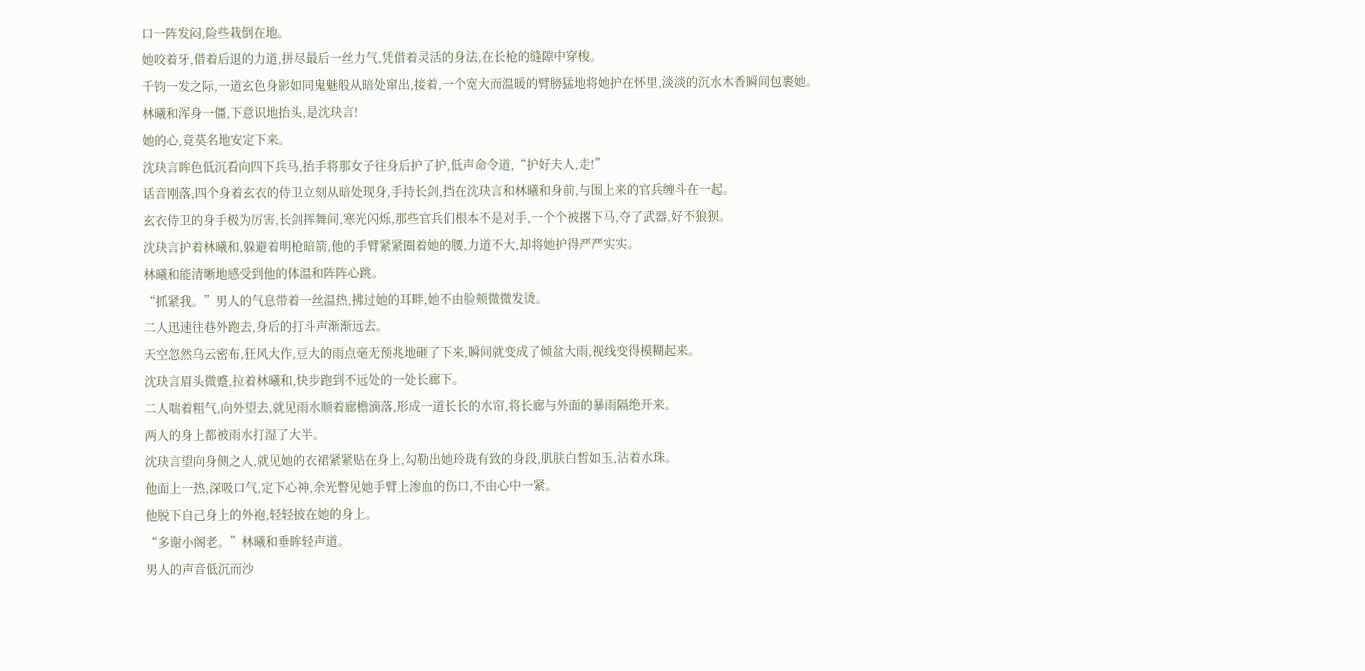口一阵发闷,险些栽倒在地。
她咬着牙,借着后退的力道,拼尽最后一丝力气,凭借着灵活的身法,在长枪的缝隙中穿梭。
千钧一发之际,一道玄色身影如同鬼魅般从暗处窜出,接着,一个宽大而温暖的臂膀猛地将她护在怀里,淡淡的沉水木香瞬间包裹她。
林曦和浑身一僵,下意识地抬头,是沈玦言!
她的心,竟莫名地安定下来。
沈玦言眸色低沉看向四下兵马,抬手将那女子往身后护了护,低声命令道,“护好夫人,走!”
话音刚落,四个身着玄衣的侍卫立刻从暗处现身,手持长剑,挡在沈玦言和林曦和身前,与围上来的官兵缠斗在一起。
玄衣侍卫的身手极为厉害,长剑挥舞间,寒光闪烁,那些官兵们根本不是对手,一个个被撂下马,夺了武器,好不狼狈。
沈玦言护着林曦和,躲避着明枪暗箭,他的手臂紧紧圈着她的腰,力道不大,却将她护得严严实实。
林曦和能清晰地感受到他的体温和阵阵心跳。
“抓紧我。”男人的气息带着一丝温热,拂过她的耳畔,她不由脸颊微微发烫。
二人迅速往巷外跑去,身后的打斗声渐渐远去。
天空忽然乌云密布,狂风大作,豆大的雨点毫无预兆地砸了下来,瞬间就变成了倾盆大雨,视线变得模糊起来。
沈玦言眉头微蹙,拉着林曦和,快步跑到不远处的一处长廊下。
二人喘着粗气,向外望去,就见雨水顺着廊檐滴落,形成一道长长的水帘,将长廊与外面的暴雨隔绝开来。
两人的身上都被雨水打湿了大半。
沈玦言望向身侧之人,就见她的衣裙紧紧贴在身上,勾勒出她玲珑有致的身段,肌肤白皙如玉,沾着水珠。
他面上一热,深吸口气,定下心神,余光瞥见她手臂上渗血的伤口,不由心中一紧。
他脱下自己身上的外袍,轻轻披在她的身上。
“多谢小阁老。”林曦和垂眸轻声道。
男人的声音低沉而沙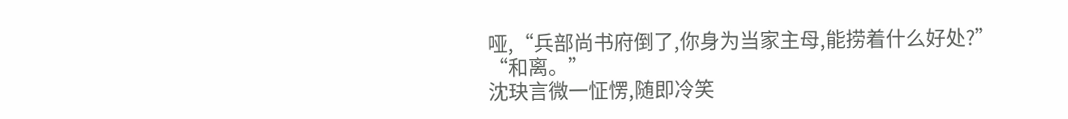哑,“兵部尚书府倒了,你身为当家主母,能捞着什么好处?”
“和离。”
沈玦言微一怔愣,随即冷笑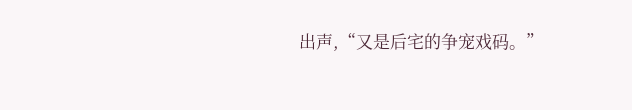出声,“又是后宅的争宠戏码。”